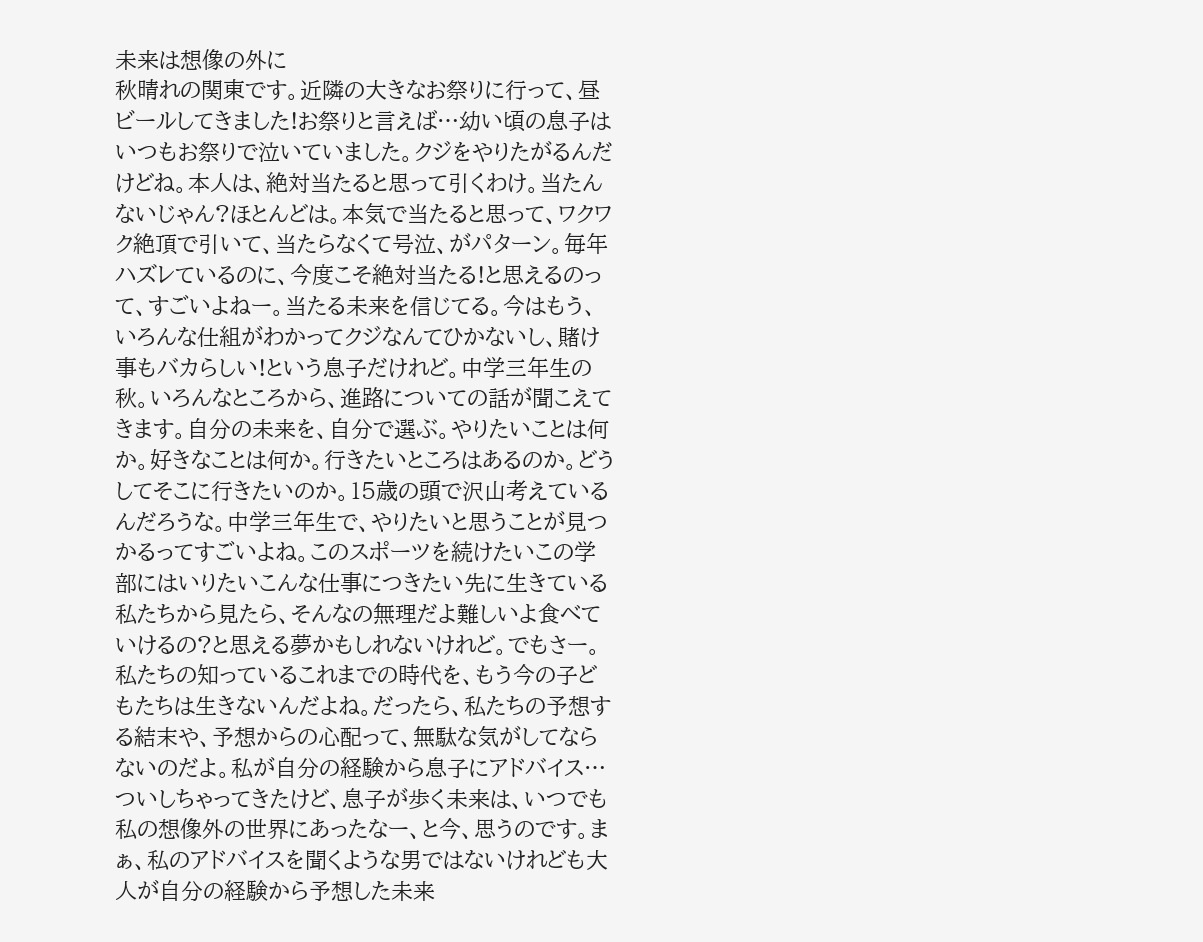未来は想像の外に
秋晴れの関東です。近隣の大きなお祭りに行って、昼ビールしてきました!お祭りと言えば…幼い頃の息子はいつもお祭りで泣いていました。クジをやりたがるんだけどね。本人は、絶対当たると思って引くわけ。当たんないじゃん?ほとんどは。本気で当たると思って、ワクワク絶頂で引いて、当たらなくて号泣、がパターン。毎年ハズレているのに、今度こそ絶対当たる!と思えるのって、すごいよねー。当たる未来を信じてる。今はもう、いろんな仕組がわかってクジなんてひかないし、賭け事もバカらしい!という息子だけれど。中学三年生の秋。いろんなところから、進路についての話が聞こえてきます。自分の未来を、自分で選ぶ。やりたいことは何か。好きなことは何か。行きたいところはあるのか。どうしてそこに行きたいのか。15歳の頭で沢山考えているんだろうな。中学三年生で、やりたいと思うことが見つかるってすごいよね。このスポーツを続けたいこの学部にはいりたいこんな仕事につきたい先に生きている私たちから見たら、そんなの無理だよ難しいよ食べていけるの?と思える夢かもしれないけれど。でもさー。私たちの知っているこれまでの時代を、もう今の子どもたちは生きないんだよね。だったら、私たちの予想する結末や、予想からの心配って、無駄な気がしてならないのだよ。私が自分の経験から息子にアドバイス…ついしちゃってきたけど、息子が歩く未来は、いつでも私の想像外の世界にあったなー、と今、思うのです。まぁ、私のアドバイスを聞くような男ではないけれども大人が自分の経験から予想した未来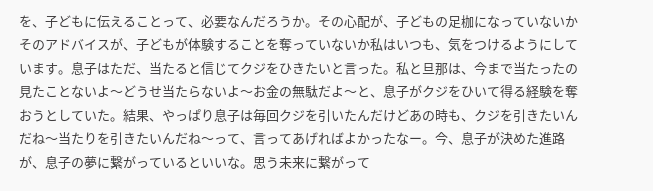を、子どもに伝えることって、必要なんだろうか。その心配が、子どもの足枷になっていないかそのアドバイスが、子どもが体験することを奪っていないか私はいつも、気をつけるようにしています。息子はただ、当たると信じてクジをひきたいと言った。私と旦那は、今まで当たったの見たことないよ〜どうせ当たらないよ〜お金の無駄だよ〜と、息子がクジをひいて得る経験を奪おうとしていた。結果、やっぱり息子は毎回クジを引いたんだけどあの時も、クジを引きたいんだね〜当たりを引きたいんだね〜って、言ってあげればよかったなー。今、息子が決めた進路が、息子の夢に繋がっているといいな。思う未来に繋がって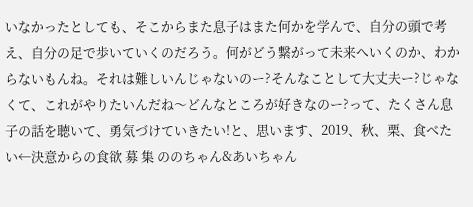いなかったとしても、そこからまた息子はまた何かを学んで、自分の頭で考え、自分の足で歩いていくのだろう。何がどう繋がって未来へいくのか、わからないもんね。それは難しいんじゃないのー?そんなことして大丈夫ー?じゃなくて、これがやりたいんだね〜どんなところが好きなのー?って、たくさん息子の話を聴いて、勇気づけていきたい!と、思います、2019、秋、栗、食べたい←決意からの食欲 募 集 ののちゃん&あいちゃん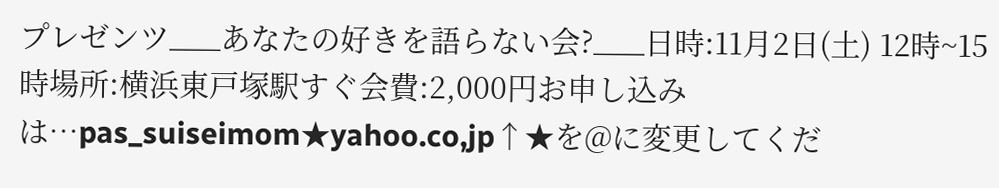プレゼンツ___あなたの好きを語らない会?___日時:11月2日(土) 12時~15時場所:横浜東戸塚駅すぐ会費:2,000円お申し込みは…pas_suiseimom★yahoo.co,jp↑★を@に変更してくだ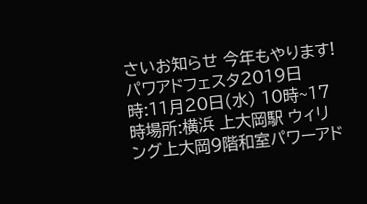さいお知らせ 今年もやります!パワアドフェスタ2019日時:11月20日(水) 10時~17時場所:横浜 上大岡駅 ウィリング上大岡9階和室パワーアド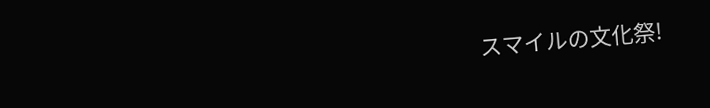スマイルの文化祭!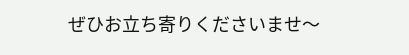ぜひお立ち寄りくださいませ〜